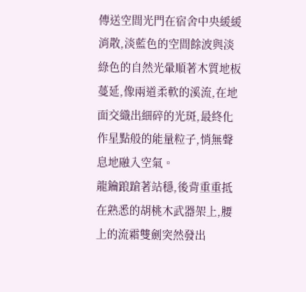傳送空間光門在宿舍中央緩緩消散,淡藍色的空間餘波與淡綠色的自然光暈順著木質地板蔓延,像兩道柔軟的溪流,在地面交織出細碎的光斑,最終化作星點般的能量粒子,悄無聲息地融入空氣。
龍鑰踉蹌著站穩,後背重重抵在熟悉的胡桃木武器架上,腰上的流霜雙劍突然發出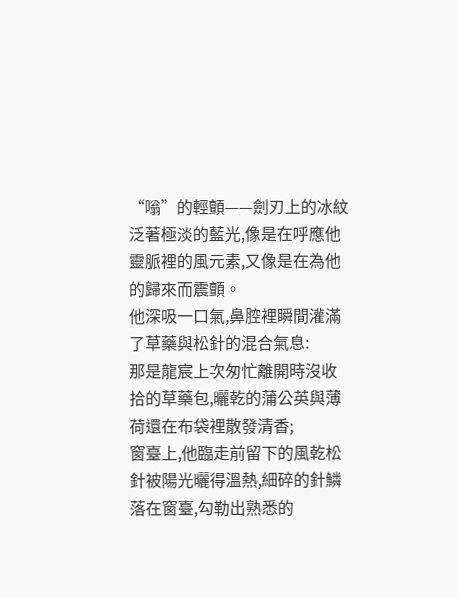“嗡”的輕顫——劍刃上的冰紋泛著極淡的藍光,像是在呼應他靈脈裡的風元素,又像是在為他的歸來而震顫。
他深吸一口氣,鼻腔裡瞬間灌滿了草藥與松針的混合氣息:
那是龍宸上次匆忙離開時沒收拾的草藥包,曬乾的蒲公英與薄荷還在布袋裡散發清香;
窗臺上,他臨走前留下的風乾松針被陽光曬得溫熱,細碎的針鱗落在窗臺,勾勒出熟悉的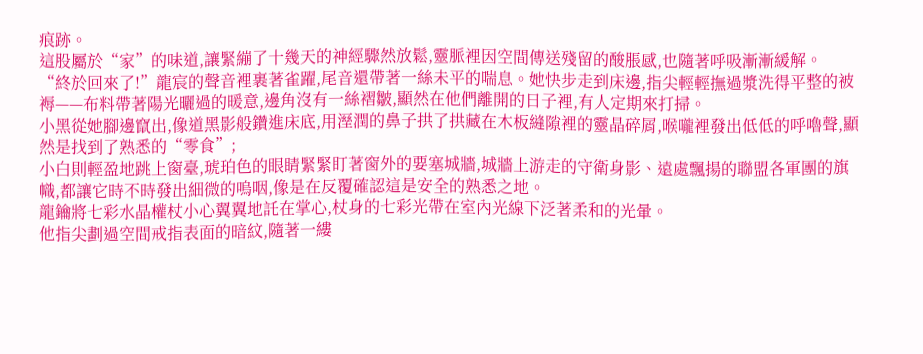痕跡。
這股屬於“家”的味道,讓緊繃了十幾天的神經驟然放鬆,靈脈裡因空間傳送殘留的酸脹感,也隨著呼吸漸漸緩解。
“終於回來了!”龍宸的聲音裡裹著雀躍,尾音還帶著一絲未平的喘息。她快步走到床邊,指尖輕輕撫過漿洗得平整的被褥——布料帶著陽光曬過的暖意,邊角沒有一絲褶皺,顯然在他們離開的日子裡,有人定期來打掃。
小黑從她腳邊竄出,像道黑影般鑽進床底,用溼潤的鼻子拱了拱藏在木板縫隙裡的靈晶碎屑,喉嚨裡發出低低的呼嚕聲,顯然是找到了熟悉的“零食”;
小白則輕盈地跳上窗臺,琥珀色的眼睛緊緊盯著窗外的要塞城牆,城牆上游走的守衛身影、遠處飄揚的聯盟各軍團的旗幟,都讓它時不時發出細微的嗚咽,像是在反覆確認這是安全的熟悉之地。
龍鑰將七彩水晶權杖小心翼翼地託在掌心,杖身的七彩光帶在室內光線下泛著柔和的光暈。
他指尖劃過空間戒指表面的暗紋,隨著一縷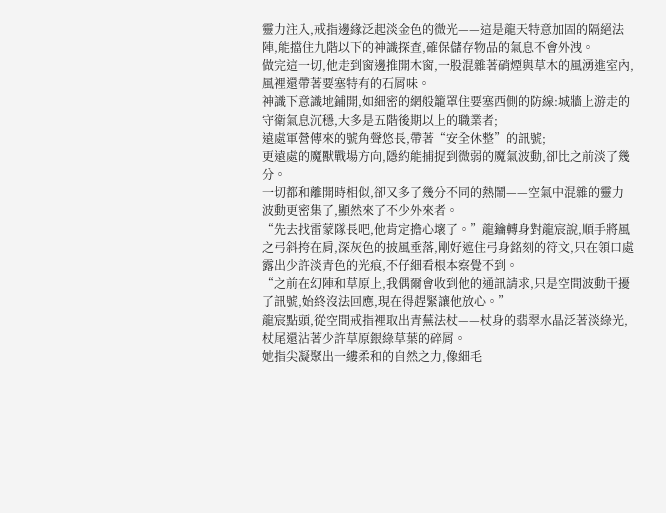靈力注入,戒指邊緣泛起淡金色的微光——這是龍天特意加固的隔絕法陣,能擋住九階以下的神識探查,確保儲存物品的氣息不會外洩。
做完這一切,他走到窗邊推開木窗,一股混雜著硝煙與草木的風湧進室內,風裡還帶著要塞特有的石屑味。
神識下意識地鋪開,如細密的網般籠罩住要塞西側的防線:城牆上游走的守衛氣息沉穩,大多是五階後期以上的職業者;
遠處軍營傳來的號角聲悠長,帶著“安全休整”的訊號;
更遠處的魔獸戰場方向,隱約能捕捉到微弱的魔氣波動,卻比之前淡了幾分。
一切都和離開時相似,卻又多了幾分不同的熱鬧——空氣中混雜的靈力波動更密集了,顯然來了不少外來者。
“先去找雷蒙隊長吧,他肯定擔心壞了。”龍鑰轉身對龍宸說,順手將風之弓斜挎在肩,深灰色的披風垂落,剛好遮住弓身銘刻的符文,只在領口處露出少許淡青色的光痕,不仔細看根本察覺不到。
“之前在幻陣和草原上,我偶爾會收到他的通訊請求,只是空間波動干擾了訊號,始終沒法回應,現在得趕緊讓他放心。”
龍宸點頭,從空間戒指裡取出青蕪法杖——杖身的翡翠水晶泛著淡綠光,杖尾還沾著少許草原銀綠草葉的碎屑。
她指尖凝聚出一縷柔和的自然之力,像細毛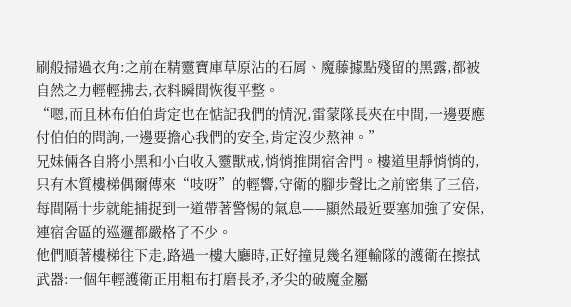刷般掃過衣角:之前在精靈寶庫草原沾的石屑、魔藤據點殘留的黑露,都被自然之力輕輕拂去,衣料瞬間恢復平整。
“嗯,而且林布伯伯肯定也在惦記我們的情況,雷蒙隊長夾在中間,一邊要應付伯伯的問詢,一邊要擔心我們的安全,肯定沒少熬神。”
兄妹倆各自將小黑和小白收入靈獸戒,悄悄推開宿舍門。樓道里靜悄悄的,只有木質樓梯偶爾傳來“吱呀”的輕響,守衛的腳步聲比之前密集了三倍,每間隔十步就能捕捉到一道帶著警惕的氣息——顯然最近要塞加強了安保,連宿舍區的巡邏都嚴格了不少。
他們順著樓梯往下走,路過一樓大廳時,正好撞見幾名運輸隊的護衛在擦拭武器:一個年輕護衛正用粗布打磨長矛,矛尖的破魔金屬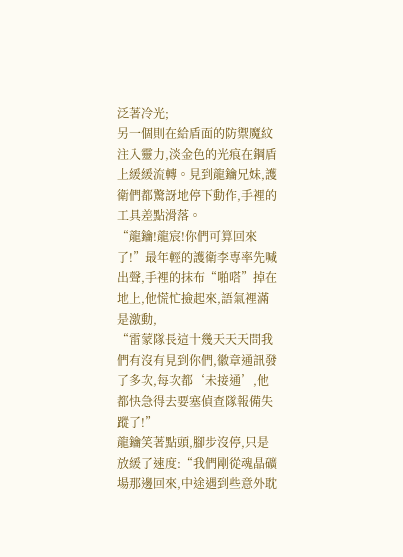泛著冷光;
另一個則在給盾面的防禦魔紋注入靈力,淡金色的光痕在鋼盾上緩緩流轉。見到龍鑰兄妹,護衛們都驚訝地停下動作,手裡的工具差點滑落。
“龍鑰!龍宸!你們可算回來了!”最年輕的護衛李専率先喊出聲,手裡的抹布“啪嗒”掉在地上,他慌忙撿起來,語氣裡滿是激動,
“雷蒙隊長這十幾天天天問我們有沒有見到你們,徽章通訊發了多次,每次都‘未接通’,他都快急得去要塞偵查隊報備失蹤了!”
龍鑰笑著點頭,腳步沒停,只是放緩了速度:“我們剛從魂晶礦場那邊回來,中途遇到些意外耽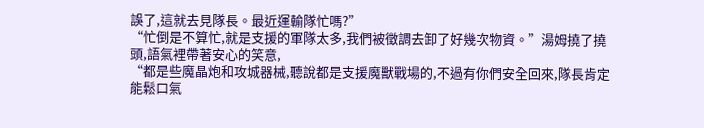誤了,這就去見隊長。最近運輸隊忙嗎?”
“忙倒是不算忙,就是支援的軍隊太多,我們被徵調去卸了好幾次物資。”湯姆撓了撓頭,語氣裡帶著安心的笑意,
“都是些魔晶炮和攻城器械,聽說都是支援魔獸戰場的,不過有你們安全回來,隊長肯定能鬆口氣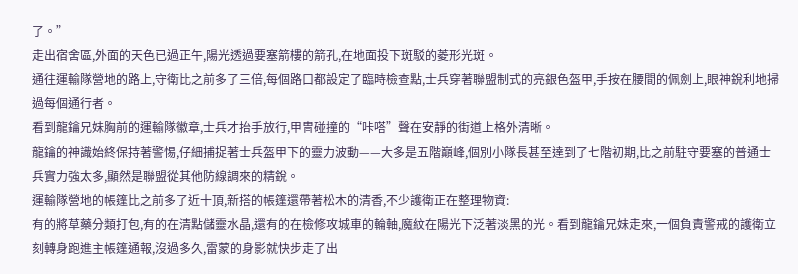了。”
走出宿舍區,外面的天色已過正午,陽光透過要塞箭樓的箭孔,在地面投下斑駁的菱形光斑。
通往運輸隊營地的路上,守衛比之前多了三倍,每個路口都設定了臨時檢查點,士兵穿著聯盟制式的亮銀色盔甲,手按在腰間的佩劍上,眼神銳利地掃過每個通行者。
看到龍鑰兄妹胸前的運輸隊徽章,士兵才抬手放行,甲冑碰撞的“咔嗒”聲在安靜的街道上格外清晰。
龍鑰的神識始終保持著警惕,仔細捕捉著士兵盔甲下的靈力波動——大多是五階巔峰,個別小隊長甚至達到了七階初期,比之前駐守要塞的普通士兵實力強太多,顯然是聯盟從其他防線調來的精銳。
運輸隊營地的帳篷比之前多了近十頂,新搭的帳篷還帶著松木的清香,不少護衛正在整理物資:
有的將草藥分類打包,有的在清點儲靈水晶,還有的在檢修攻城車的輪軸,魔紋在陽光下泛著淡黑的光。看到龍鑰兄妹走來,一個負責警戒的護衛立刻轉身跑進主帳篷通報,沒過多久,雷蒙的身影就快步走了出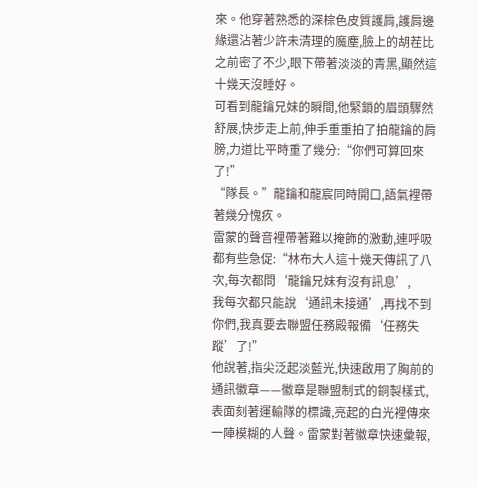來。他穿著熟悉的深棕色皮質護肩,護肩邊緣還沾著少許未清理的魔塵,臉上的胡茬比之前密了不少,眼下帶著淡淡的青黑,顯然這十幾天沒睡好。
可看到龍鑰兄妹的瞬間,他緊鎖的眉頭驟然舒展,快步走上前,伸手重重拍了拍龍鑰的肩膀,力道比平時重了幾分:“你們可算回來了!”
“隊長。”龍鑰和龍宸同時開口,語氣裡帶著幾分愧疚。
雷蒙的聲音裡帶著難以掩飾的激動,連呼吸都有些急促:“林布大人這十幾天傳訊了八次,每次都問‘龍鑰兄妹有沒有訊息’,
我每次都只能說‘通訊未接通’,再找不到你們,我真要去聯盟任務殿報備‘任務失蹤’了!”
他說著,指尖泛起淡藍光,快速啟用了胸前的通訊徽章——徽章是聯盟制式的銅製樣式,表面刻著運輸隊的標識,亮起的白光裡傳來一陣模糊的人聲。雷蒙對著徽章快速彙報,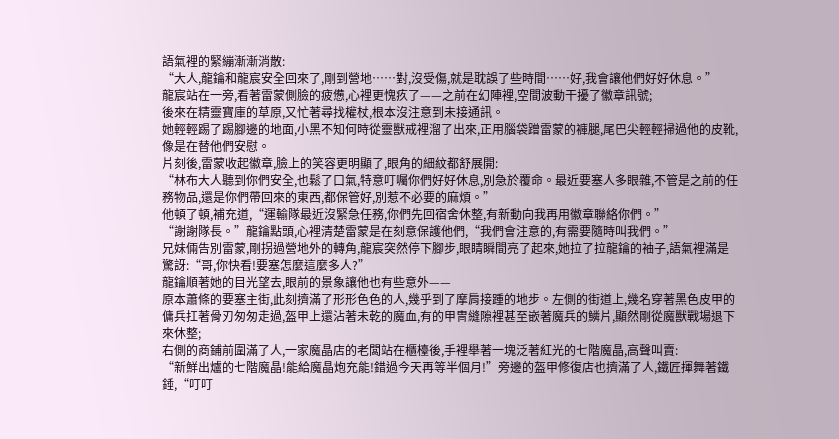語氣裡的緊繃漸漸消散:
“大人,龍鑰和龍宸安全回來了,剛到營地……對,沒受傷,就是耽誤了些時間……好,我會讓他們好好休息。”
龍宸站在一旁,看著雷蒙側臉的疲憊,心裡更愧疚了——之前在幻陣裡,空間波動干擾了徽章訊號;
後來在精靈寶庫的草原,又忙著尋找權杖,根本沒注意到未接通訊。
她輕輕踢了踢腳邊的地面,小黑不知何時從靈獸戒裡溜了出來,正用腦袋蹭雷蒙的褲腿,尾巴尖輕輕掃過他的皮靴,像是在替他們安慰。
片刻後,雷蒙收起徽章,臉上的笑容更明顯了,眼角的細紋都舒展開:
“林布大人聽到你們安全,也鬆了口氣,特意叮囑你們好好休息,別急於覆命。最近要塞人多眼雜,不管是之前的任務物品,還是你們帶回來的東西,都保管好,別惹不必要的麻煩。”
他頓了頓,補充道,“運輸隊最近沒緊急任務,你們先回宿舍休整,有新動向我再用徽章聯絡你們。”
“謝謝隊長。”龍鑰點頭,心裡清楚雷蒙是在刻意保護他們,“我們會注意的,有需要隨時叫我們。”
兄妹倆告別雷蒙,剛拐過營地外的轉角,龍宸突然停下腳步,眼睛瞬間亮了起來,她拉了拉龍鑰的袖子,語氣裡滿是驚訝:“哥,你快看!要塞怎麼這麼多人?”
龍鑰順著她的目光望去,眼前的景象讓他也有些意外——
原本蕭條的要塞主街,此刻擠滿了形形色色的人,幾乎到了摩肩接踵的地步。左側的街道上,幾名穿著黑色皮甲的傭兵扛著骨刃匆匆走過,盔甲上還沾著未乾的魔血,有的甲冑縫隙裡甚至嵌著魔兵的鱗片,顯然剛從魔獸戰場退下來休整;
右側的商鋪前圍滿了人,一家魔晶店的老闆站在櫃檯後,手裡舉著一塊泛著紅光的七階魔晶,高聲叫賣:
“新鮮出爐的七階魔晶!能給魔晶炮充能!錯過今天再等半個月!”旁邊的盔甲修復店也擠滿了人,鐵匠揮舞著鐵錘,“叮叮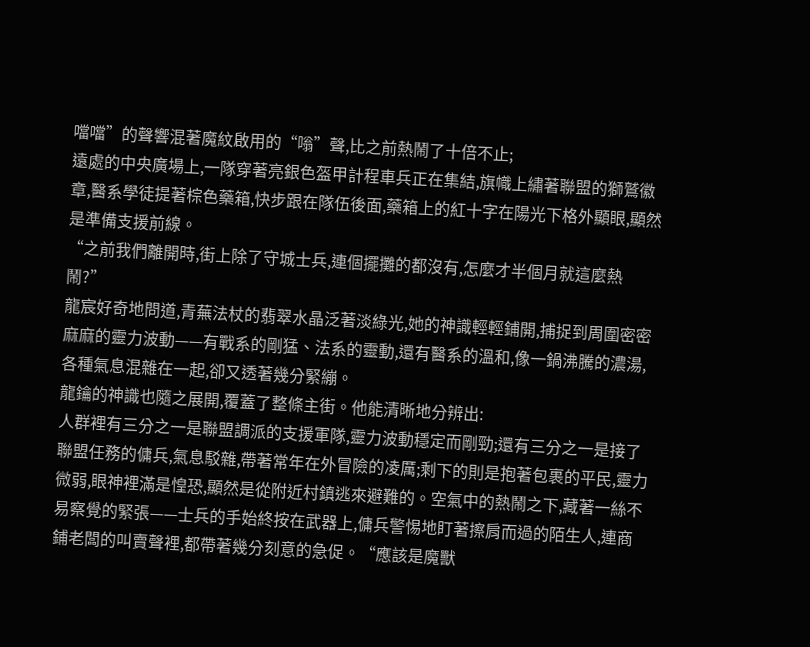噹噹”的聲響混著魔紋啟用的“嗡”聲,比之前熱鬧了十倍不止;
遠處的中央廣場上,一隊穿著亮銀色盔甲計程車兵正在集結,旗幟上繡著聯盟的獅鷲徽章,醫系學徒提著棕色藥箱,快步跟在隊伍後面,藥箱上的紅十字在陽光下格外顯眼,顯然是準備支援前線。
“之前我們離開時,街上除了守城士兵,連個擺攤的都沒有,怎麼才半個月就這麼熱鬧?”
龍宸好奇地問道,青蕪法杖的翡翠水晶泛著淡綠光,她的神識輕輕鋪開,捕捉到周圍密密麻麻的靈力波動——有戰系的剛猛、法系的靈動,還有醫系的溫和,像一鍋沸騰的濃湯,各種氣息混雜在一起,卻又透著幾分緊繃。
龍鑰的神識也隨之展開,覆蓋了整條主街。他能清晰地分辨出:
人群裡有三分之一是聯盟調派的支援軍隊,靈力波動穩定而剛勁;還有三分之一是接了聯盟任務的傭兵,氣息駁雜,帶著常年在外冒險的凌厲;剩下的則是抱著包裹的平民,靈力微弱,眼神裡滿是惶恐,顯然是從附近村鎮逃來避難的。空氣中的熱鬧之下,藏著一絲不易察覺的緊張——士兵的手始終按在武器上,傭兵警惕地盯著擦肩而過的陌生人,連商鋪老闆的叫賣聲裡,都帶著幾分刻意的急促。“應該是魔獸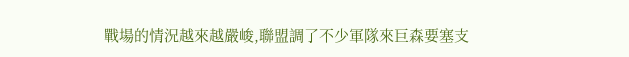戰場的情況越來越嚴峻,聯盟調了不少軍隊來巨森要塞支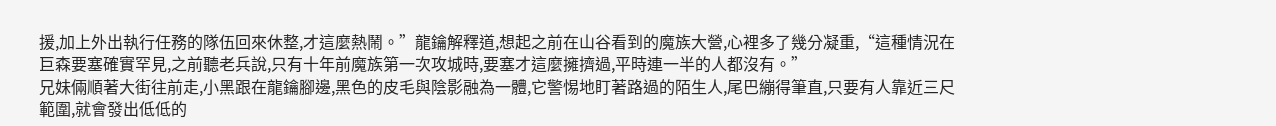援,加上外出執行任務的隊伍回來休整,才這麼熱鬧。”龍鑰解釋道,想起之前在山谷看到的魔族大營,心裡多了幾分凝重,“這種情況在巨森要塞確實罕見,之前聽老兵說,只有十年前魔族第一次攻城時,要塞才這麼擁擠過,平時連一半的人都沒有。”
兄妹倆順著大街往前走,小黑跟在龍鑰腳邊,黑色的皮毛與陰影融為一體,它警惕地盯著路過的陌生人,尾巴繃得筆直,只要有人靠近三尺範圍,就會發出低低的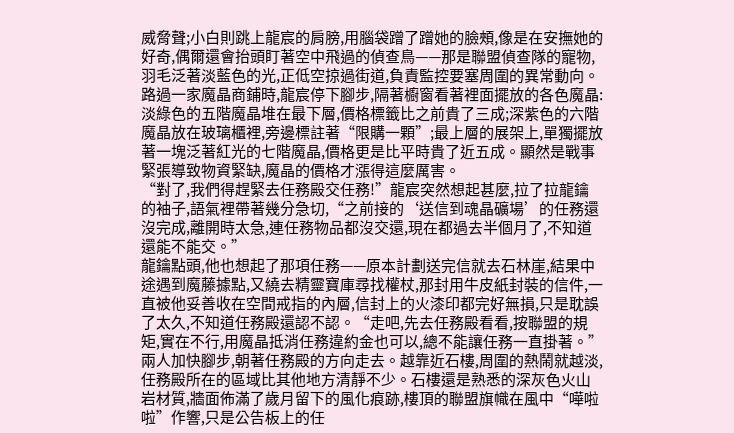威脅聲;小白則跳上龍宸的肩膀,用腦袋蹭了蹭她的臉頰,像是在安撫她的好奇,偶爾還會抬頭盯著空中飛過的偵查鳥——那是聯盟偵查隊的寵物,羽毛泛著淡藍色的光,正低空掠過街道,負責監控要塞周圍的異常動向。路過一家魔晶商鋪時,龍宸停下腳步,隔著櫥窗看著裡面擺放的各色魔晶:淡綠色的五階魔晶堆在最下層,價格標籤比之前貴了三成;深紫色的六階魔晶放在玻璃櫃裡,旁邊標註著“限購一顆”;最上層的展架上,單獨擺放著一塊泛著紅光的七階魔晶,價格更是比平時貴了近五成。顯然是戰事緊張導致物資緊缺,魔晶的價格才漲得這麼厲害。
“對了,我們得趕緊去任務殿交任務!”龍宸突然想起甚麼,拉了拉龍鑰的袖子,語氣裡帶著幾分急切,“之前接的‘送信到魂晶礦場’的任務還沒完成,離開時太急,連任務物品都沒交還,現在都過去半個月了,不知道還能不能交。”
龍鑰點頭,他也想起了那項任務——原本計劃送完信就去石林崖,結果中途遇到魔藤據點,又繞去精靈寶庫尋找權杖,那封用牛皮紙封裝的信件,一直被他妥善收在空間戒指的內層,信封上的火漆印都完好無損,只是耽誤了太久,不知道任務殿還認不認。“走吧,先去任務殿看看,按聯盟的規矩,實在不行,用魔晶抵消任務違約金也可以,總不能讓任務一直掛著。”
兩人加快腳步,朝著任務殿的方向走去。越靠近石樓,周圍的熱鬧就越淡,任務殿所在的區域比其他地方清靜不少。石樓還是熟悉的深灰色火山岩材質,牆面佈滿了歲月留下的風化痕跡,樓頂的聯盟旗幟在風中“嘩啦啦”作響,只是公告板上的任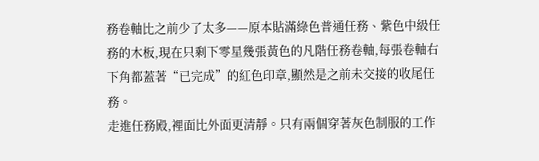務卷軸比之前少了太多——原本貼滿綠色普通任務、紫色中級任務的木板,現在只剩下零星幾張黃色的凡階任務卷軸,每張卷軸右下角都蓋著“已完成”的紅色印章,顯然是之前未交接的收尾任務。
走進任務殿,裡面比外面更清靜。只有兩個穿著灰色制服的工作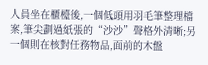人員坐在櫃檯後,一個低頭用羽毛筆整理檔案,筆尖劃過紙張的“沙沙”聲格外清晰;另一個則在核對任務物品,面前的木盤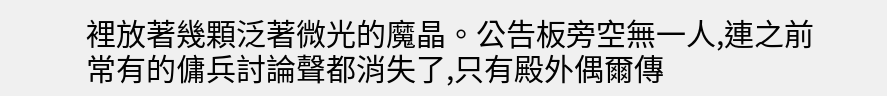裡放著幾顆泛著微光的魔晶。公告板旁空無一人,連之前常有的傭兵討論聲都消失了,只有殿外偶爾傳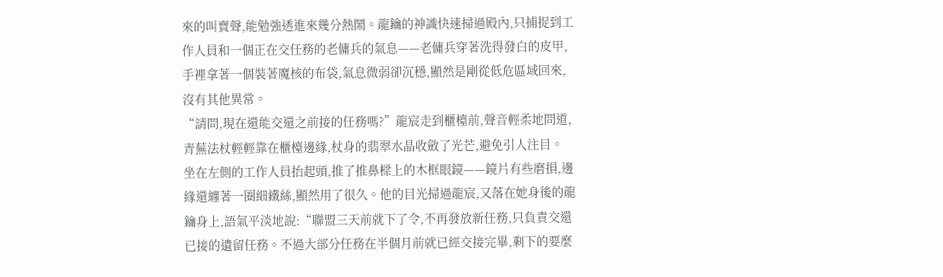來的叫賣聲,能勉強透進來幾分熱鬧。龍鑰的神識快速掃過殿內,只捕捉到工作人員和一個正在交任務的老傭兵的氣息——老傭兵穿著洗得發白的皮甲,手裡拿著一個裝著魔核的布袋,氣息微弱卻沉穩,顯然是剛從低危區域回來,沒有其他異常。
“請問,現在還能交還之前接的任務嗎?”龍宸走到櫃檯前,聲音輕柔地問道,青蕪法杖輕輕靠在櫃檯邊緣,杖身的翡翠水晶收斂了光芒,避免引人注目。
坐在左側的工作人員抬起頭,推了推鼻樑上的木框眼鏡——鏡片有些磨損,邊緣還纏著一圈細鐵絲,顯然用了很久。他的目光掃過龍宸,又落在她身後的龍鑰身上,語氣平淡地說:“聯盟三天前就下了令,不再發放新任務,只負責交還已接的遺留任務。不過大部分任務在半個月前就已經交接完畢,剩下的要麼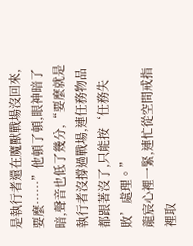是執行者還在魔獸戰場沒回來,要麼……”他頓了頓,眼神暗了暗,聲音也低了幾分,“要麼就是執行者沒撐過戰場,連任務物品都跟著沒了,只能按‘任務失敗’處理。”
龍宸心裡一緊,連忙從空間戒指裡取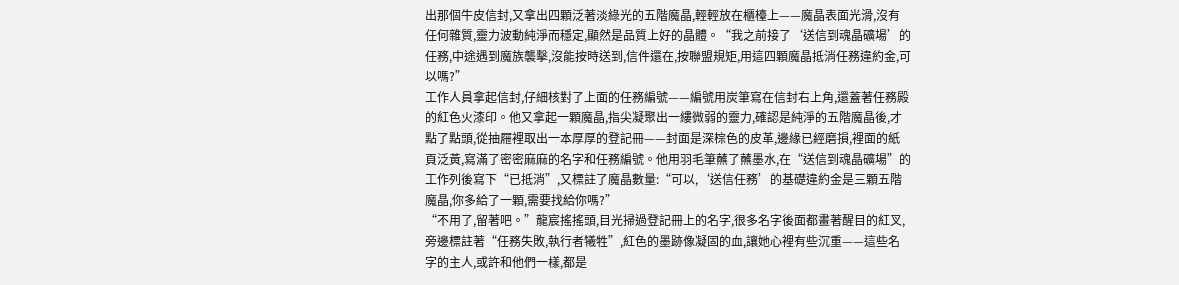出那個牛皮信封,又拿出四顆泛著淡綠光的五階魔晶,輕輕放在櫃檯上——魔晶表面光滑,沒有任何雜質,靈力波動純淨而穩定,顯然是品質上好的晶體。“我之前接了‘送信到魂晶礦場’的任務,中途遇到魔族襲擊,沒能按時送到,信件還在,按聯盟規矩,用這四顆魔晶抵消任務違約金,可以嗎?”
工作人員拿起信封,仔細核對了上面的任務編號——編號用炭筆寫在信封右上角,還蓋著任務殿的紅色火漆印。他又拿起一顆魔晶,指尖凝聚出一縷微弱的靈力,確認是純淨的五階魔晶後,才點了點頭,從抽屜裡取出一本厚厚的登記冊——封面是深棕色的皮革,邊緣已經磨損,裡面的紙頁泛黃,寫滿了密密麻麻的名字和任務編號。他用羽毛筆蘸了蘸墨水,在“送信到魂晶礦場”的工作列後寫下“已抵消”,又標註了魔晶數量:“可以,‘送信任務’的基礎違約金是三顆五階魔晶,你多給了一顆,需要找給你嗎?”
“不用了,留著吧。”龍宸搖搖頭,目光掃過登記冊上的名字,很多名字後面都畫著醒目的紅叉,旁邊標註著“任務失敗,執行者犧牲”,紅色的墨跡像凝固的血,讓她心裡有些沉重——這些名字的主人,或許和他們一樣,都是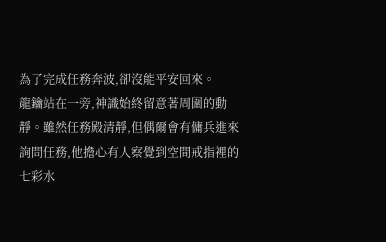為了完成任務奔波,卻沒能平安回來。
龍鑰站在一旁,神識始終留意著周圍的動靜。雖然任務殿清靜,但偶爾會有傭兵進來詢問任務,他擔心有人察覺到空間戒指裡的七彩水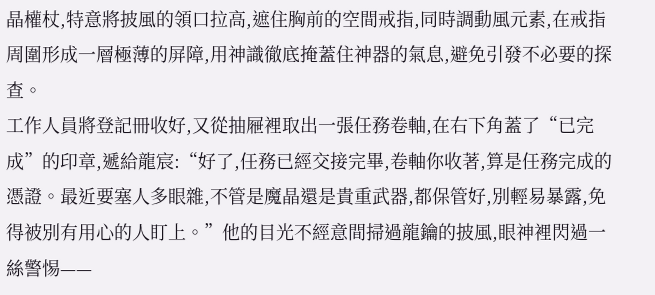晶權杖,特意將披風的領口拉高,遮住胸前的空間戒指,同時調動風元素,在戒指周圍形成一層極薄的屏障,用神識徹底掩蓋住神器的氣息,避免引發不必要的探查。
工作人員將登記冊收好,又從抽屜裡取出一張任務卷軸,在右下角蓋了“已完成”的印章,遞給龍宸:“好了,任務已經交接完畢,卷軸你收著,算是任務完成的憑證。最近要塞人多眼雜,不管是魔晶還是貴重武器,都保管好,別輕易暴露,免得被別有用心的人盯上。”他的目光不經意間掃過龍鑰的披風,眼神裡閃過一絲警惕——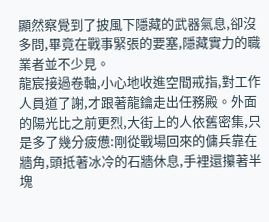顯然察覺到了披風下隱藏的武器氣息,卻沒多問,畢竟在戰事緊張的要塞,隱藏實力的職業者並不少見。
龍宸接過卷軸,小心地收進空間戒指,對工作人員道了謝,才跟著龍鑰走出任務殿。外面的陽光比之前更烈,大街上的人依舊密集,只是多了幾分疲憊:剛從戰場回來的傭兵靠在牆角,頭抵著冰冷的石牆休息,手裡還攥著半塊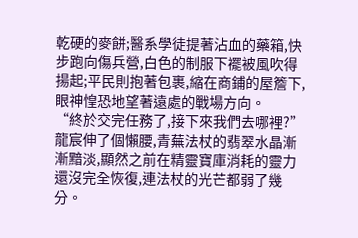乾硬的麥餅;醫系學徒提著沾血的藥箱,快步跑向傷兵營,白色的制服下襬被風吹得揚起;平民則抱著包裹,縮在商鋪的屋簷下,眼神惶恐地望著遠處的戰場方向。
“終於交完任務了,接下來我們去哪裡?”龍宸伸了個懶腰,青蕪法杖的翡翠水晶漸漸黯淡,顯然之前在精靈寶庫消耗的靈力還沒完全恢復,連法杖的光芒都弱了幾分。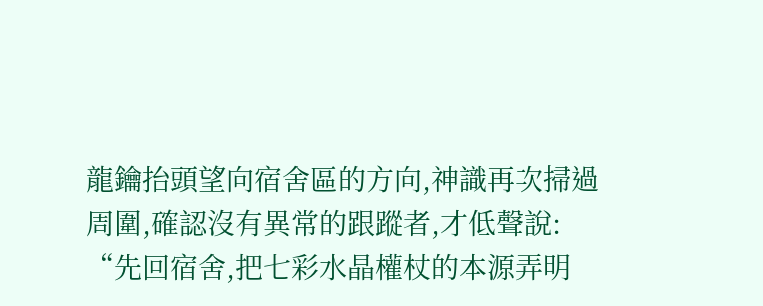龍鑰抬頭望向宿舍區的方向,神識再次掃過周圍,確認沒有異常的跟蹤者,才低聲說:
“先回宿舍,把七彩水晶權杖的本源弄明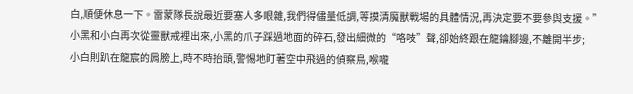白,順便休息一下。雷蒙隊長說最近要塞人多眼雜,我們得儘量低調,等摸清魔獸戰場的具體情況,再決定要不要參與支援。”
小黑和小白再次從靈獸戒裡出來,小黑的爪子踩過地面的碎石,發出細微的“咯吱”聲,卻始終跟在龍鑰腳邊,不離開半步;
小白則趴在龍宸的肩膀上,時不時抬頭,警惕地盯著空中飛過的偵察鳥,喉嚨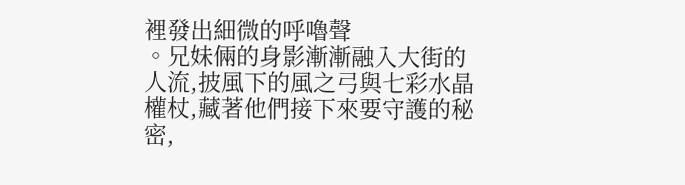裡發出細微的呼嚕聲
。兄妹倆的身影漸漸融入大街的人流,披風下的風之弓與七彩水晶權杖,藏著他們接下來要守護的秘密,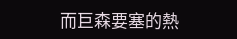而巨森要塞的熱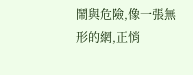鬧與危險,像一張無形的網,正悄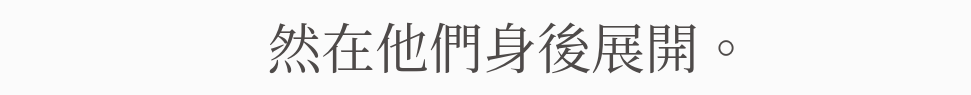然在他們身後展開。